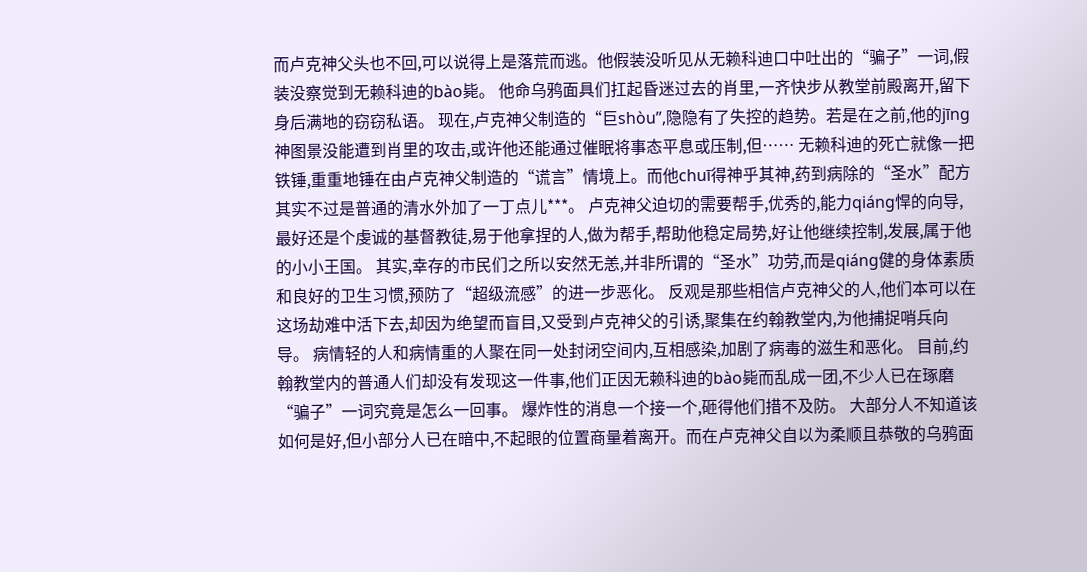而卢克神父头也不回,可以说得上是落荒而逃。他假装没听见从无赖科迪口中吐出的“骗子”一词,假装没察觉到无赖科迪的bào毙。 他命乌鸦面具们扛起昏迷过去的肖里,一齐快步从教堂前殿离开,留下身后满地的窃窃私语。 现在,卢克神父制造的“巨shòu”,隐隐有了失控的趋势。若是在之前,他的jīng神图景没能遭到肖里的攻击,或许他还能通过催眠将事态平息或压制,但…… 无赖科迪的死亡就像一把铁锤,重重地锤在由卢克神父制造的“谎言”情境上。而他chuī得神乎其神,药到病除的“圣水”配方其实不过是普通的清水外加了一丁点儿***。 卢克神父迫切的需要帮手,优秀的,能力qiáng悍的向导,最好还是个虔诚的基督教徒,易于他拿捏的人,做为帮手,帮助他稳定局势,好让他继续控制,发展,属于他的小小王国。 其实,幸存的市民们之所以安然无恙,并非所谓的“圣水”功劳,而是qiáng健的身体素质和良好的卫生习惯,预防了“超级流感”的进一步恶化。 反观是那些相信卢克神父的人,他们本可以在这场劫难中活下去,却因为绝望而盲目,又受到卢克神父的引诱,聚集在约翰教堂内,为他捕捉哨兵向导。 病情轻的人和病情重的人聚在同一处封闭空间内,互相感染,加剧了病毒的滋生和恶化。 目前,约翰教堂内的普通人们却没有发现这一件事,他们正因无赖科迪的bào毙而乱成一团,不少人已在琢磨“骗子”一词究竟是怎么一回事。 爆炸性的消息一个接一个,砸得他们措不及防。 大部分人不知道该如何是好,但小部分人已在暗中,不起眼的位置商量着离开。而在卢克神父自以为柔顺且恭敬的乌鸦面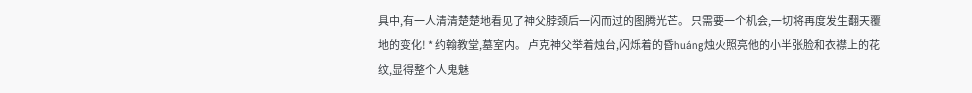具中,有一人清清楚楚地看见了神父脖颈后一闪而过的图腾光芒。 只需要一个机会,一切将再度发生翻天覆地的变化! * 约翰教堂,墓室内。 卢克神父举着烛台,闪烁着的昏huáng烛火照亮他的小半张脸和衣襟上的花纹,显得整个人鬼魅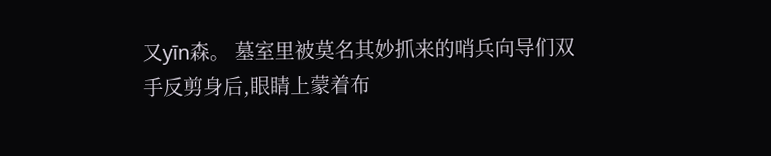又yīn森。 墓室里被莫名其妙抓来的哨兵向导们双手反剪身后,眼睛上蒙着布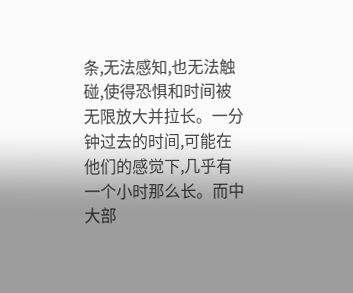条,无法感知,也无法触碰,使得恐惧和时间被无限放大并拉长。一分钟过去的时间,可能在他们的感觉下,几乎有一个小时那么长。而中大部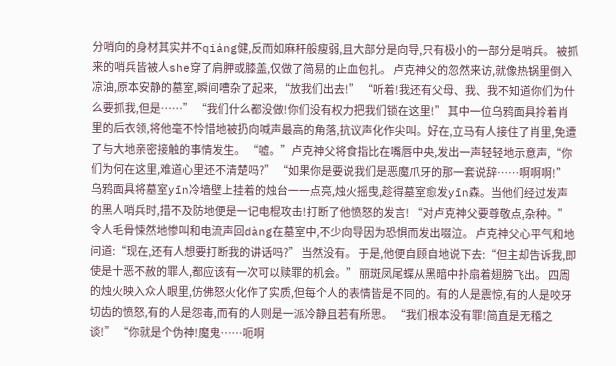分哨向的身材其实并不qiáng健,反而如麻秆般瘦弱,且大部分是向导,只有极小的一部分是哨兵。 被抓来的哨兵皆被人she穿了肩胛或膝盖,仅做了简易的止血包扎。 卢克神父的忽然来访,就像热锅里倒入凉油,原本安静的墓室,瞬间嘈杂了起来, “放我们出去!” “听着!我还有父母、我、我不知道你们为什么要抓我,但是……” “我们什么都没做!你们没有权力把我们锁在这里!” 其中一位乌鸦面具拎着肖里的后衣领,将他毫不怜惜地被扔向喊声最高的角落,抗议声化作尖叫。好在,立马有人接住了肖里,免遭了与大地亲密接触的事情发生。 “嘘。”卢克神父将食指比在嘴唇中央,发出一声轻轻地示意声,“你们为何在这里,难道心里还不清楚吗?” “如果你是要说我们是恶魔爪牙的那一套说辞……啊啊啊!” 乌鸦面具将墓室yīn冷墙壁上挂着的烛台一一点亮,烛火摇曳,趁得墓室愈发yīn森。当他们经过发声的黑人哨兵时,措不及防地便是一记电棍攻击!打断了他愤怒的发言! “对卢克神父要尊敬点,杂种。” 令人毛骨悚然地惨叫和电流声回dàng在墓室中,不少向导因为恐惧而发出啜泣。 卢克神父心平气和地问道:“现在,还有人想要打断我的讲话吗?” 当然没有。 于是,他便自顾自地说下去:“但主却告诉我,即使是十恶不赦的罪人,都应该有一次可以赎罪的机会。” 丽斑凤尾蝶从黑暗中扑扇着翅膀飞出。 四周的烛火映入众人眼里,仿佛怒火化作了实质,但每个人的表情皆是不同的。有的人是震惊,有的人是咬牙切齿的愤怒,有的人是怨毒,而有的人则是一派冷静且若有所思。 “我们根本没有罪!简直是无稽之谈!” “你就是个伪神!魔鬼……呃啊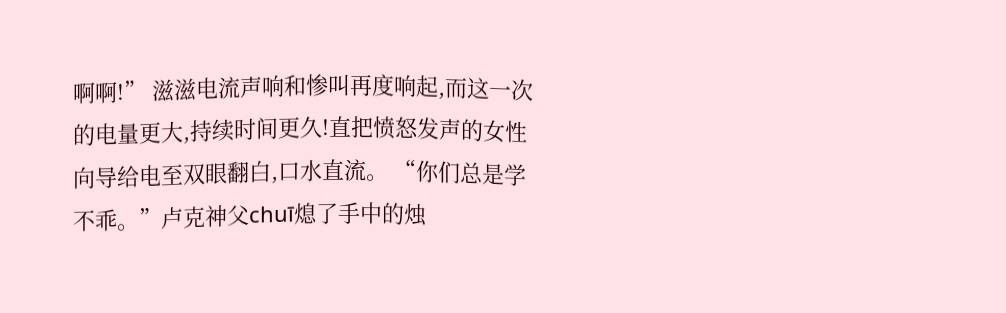啊啊!” 滋滋电流声响和惨叫再度响起,而这一次的电量更大,持续时间更久!直把愤怒发声的女性向导给电至双眼翻白,口水直流。 “你们总是学不乖。”卢克神父chuī熄了手中的烛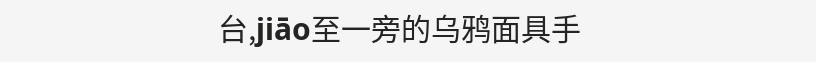台,jiāo至一旁的乌鸦面具手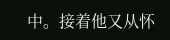中。接着他又从怀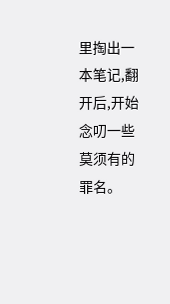里掏出一本笔记,翻开后,开始念叨一些莫须有的罪名。